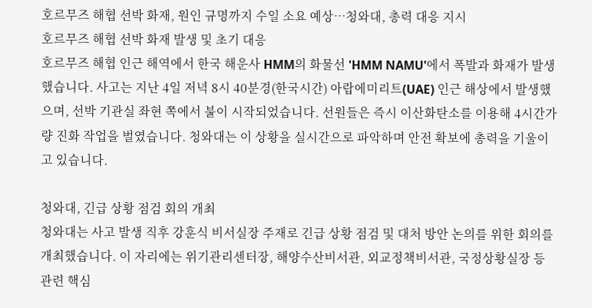호르무즈 해협 선박 화재, 원인 규명까지 수일 소요 예상…청와대, 총력 대응 지시
호르무즈 해협 선박 화재 발생 및 초기 대응
호르무즈 해협 인근 해역에서 한국 해운사 HMM의 화물선 'HMM NAMU'에서 폭발과 화재가 발생했습니다. 사고는 지난 4일 저녁 8시 40분경(한국시간) 아랍에미리트(UAE) 인근 해상에서 발생했으며, 선박 기관실 좌현 쪽에서 불이 시작되었습니다. 선원들은 즉시 이산화탄소를 이용해 4시간가량 진화 작업을 벌였습니다. 청와대는 이 상황을 실시간으로 파악하며 안전 확보에 총력을 기울이고 있습니다.

청와대, 긴급 상황 점검 회의 개최
청와대는 사고 발생 직후 강훈식 비서실장 주재로 긴급 상황 점검 및 대처 방안 논의를 위한 회의를 개최했습니다. 이 자리에는 위기관리센터장, 해양수산비서관, 외교정책비서관, 국정상황실장 등 관련 핵심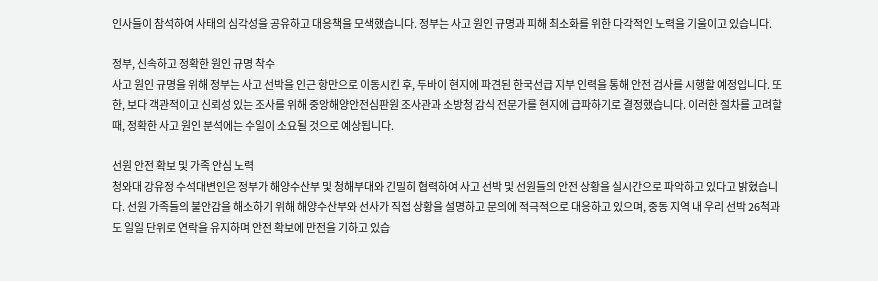인사들이 참석하여 사태의 심각성을 공유하고 대응책을 모색했습니다. 정부는 사고 원인 규명과 피해 최소화를 위한 다각적인 노력을 기울이고 있습니다.

정부, 신속하고 정확한 원인 규명 착수
사고 원인 규명을 위해 정부는 사고 선박을 인근 항만으로 이동시킨 후, 두바이 현지에 파견된 한국선급 지부 인력을 통해 안전 검사를 시행할 예정입니다. 또한, 보다 객관적이고 신뢰성 있는 조사를 위해 중앙해양안전심판원 조사관과 소방청 감식 전문가를 현지에 급파하기로 결정했습니다. 이러한 절차를 고려할 때, 정확한 사고 원인 분석에는 수일이 소요될 것으로 예상됩니다.

선원 안전 확보 및 가족 안심 노력
청와대 강유정 수석대변인은 정부가 해양수산부 및 청해부대와 긴밀히 협력하여 사고 선박 및 선원들의 안전 상황을 실시간으로 파악하고 있다고 밝혔습니다. 선원 가족들의 불안감을 해소하기 위해 해양수산부와 선사가 직접 상황을 설명하고 문의에 적극적으로 대응하고 있으며, 중동 지역 내 우리 선박 26척과도 일일 단위로 연락을 유지하며 안전 확보에 만전을 기하고 있습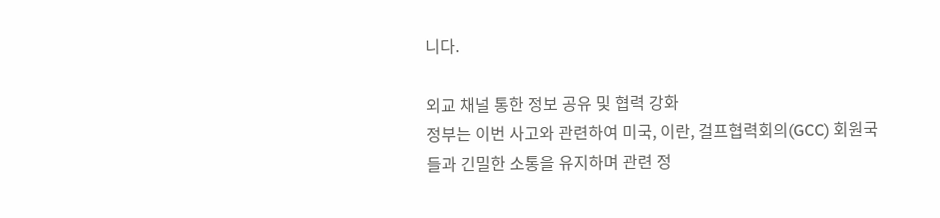니다.

외교 채널 통한 정보 공유 및 협력 강화
정부는 이번 사고와 관련하여 미국, 이란, 걸프협력회의(GCC) 회원국들과 긴밀한 소통을 유지하며 관련 정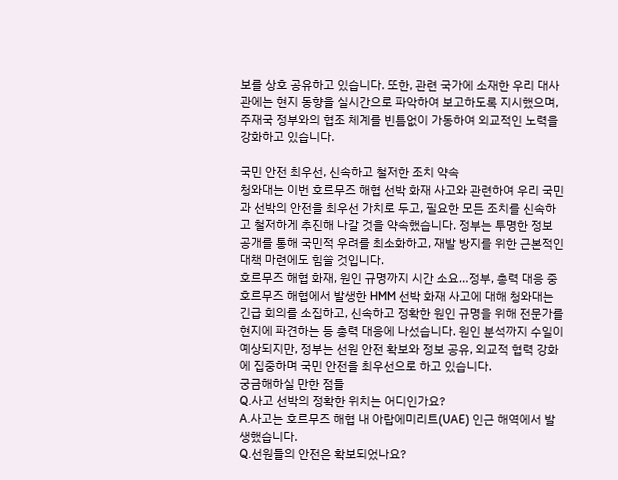보를 상호 공유하고 있습니다. 또한, 관련 국가에 소재한 우리 대사관에는 현지 동향을 실시간으로 파악하여 보고하도록 지시했으며, 주재국 정부와의 협조 체계를 빈틈없이 가동하여 외교적인 노력을 강화하고 있습니다.

국민 안전 최우선, 신속하고 철저한 조치 약속
청와대는 이번 호르무즈 해협 선박 화재 사고와 관련하여 우리 국민과 선박의 안전을 최우선 가치로 두고, 필요한 모든 조치를 신속하고 철저하게 추진해 나갈 것을 약속했습니다. 정부는 투명한 정보 공개를 통해 국민적 우려를 최소화하고, 재발 방지를 위한 근본적인 대책 마련에도 힘쓸 것입니다.
호르무즈 해협 화재, 원인 규명까지 시간 소요…정부, 총력 대응 중
호르무즈 해협에서 발생한 HMM 선박 화재 사고에 대해 청와대는 긴급 회의를 소집하고, 신속하고 정확한 원인 규명을 위해 전문가를 현지에 파견하는 등 총력 대응에 나섰습니다. 원인 분석까지 수일이 예상되지만, 정부는 선원 안전 확보와 정보 공유, 외교적 협력 강화에 집중하며 국민 안전을 최우선으로 하고 있습니다.
궁금해하실 만한 점들
Q.사고 선박의 정확한 위치는 어디인가요?
A.사고는 호르무즈 해협 내 아랍에미리트(UAE) 인근 해역에서 발생했습니다.
Q.선원들의 안전은 확보되었나요?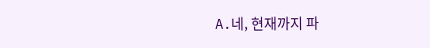A.네, 현재까지 파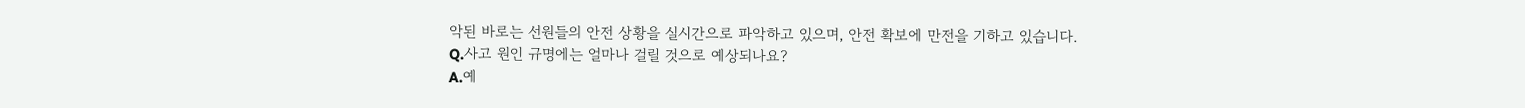악된 바로는 선원들의 안전 상황을 실시간으로 파악하고 있으며, 안전 확보에 만전을 기하고 있습니다.
Q.사고 원인 규명에는 얼마나 걸릴 것으로 예상되나요?
A.예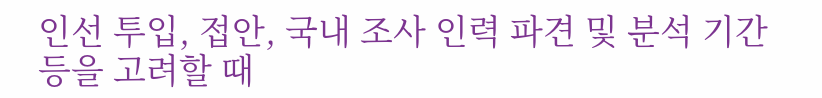인선 투입, 접안, 국내 조사 인력 파견 및 분석 기간 등을 고려할 때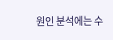원인 분석에는 수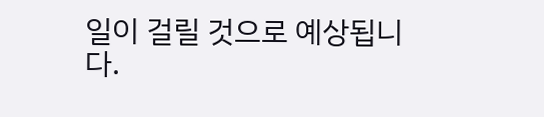일이 걸릴 것으로 예상됩니다.